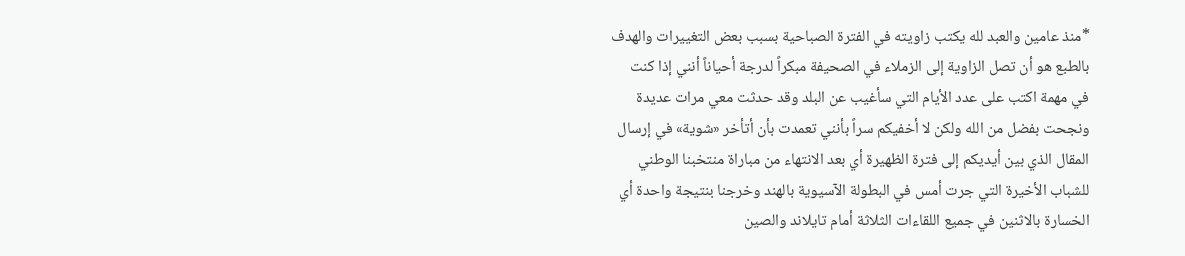*منذ عامين والعبد لله يكتب زاويته في الفترة الصباحية بسبب بعض التغييرات والهدف بالطبع هو أن تصل الزاوية إلى الزملاء في الصحيفة مبكراً لدرجة أحياناً أنني إذا كنت في مهمة اكتب على عدد الأيام التي سأغيب عن البلد وقد حدثت معي مرات عديدة ونجحت بفضل من الله ولكن لا أخفيكم سراً بأنني تعمدت بأن أتأخر «شوية» في إرسال المقال الذي بين أيديكم إلى فترة الظهيرة أي بعد الانتهاء من مباراة منتخبنا الوطني للشباب الأخيرة التي جرت أمس في البطولة الآسيوية بالهند وخرجنا بنتيجة واحدة أي الخسارة بالاثنين في جميع اللقاءات الثلاثة أمام تايلاند والصين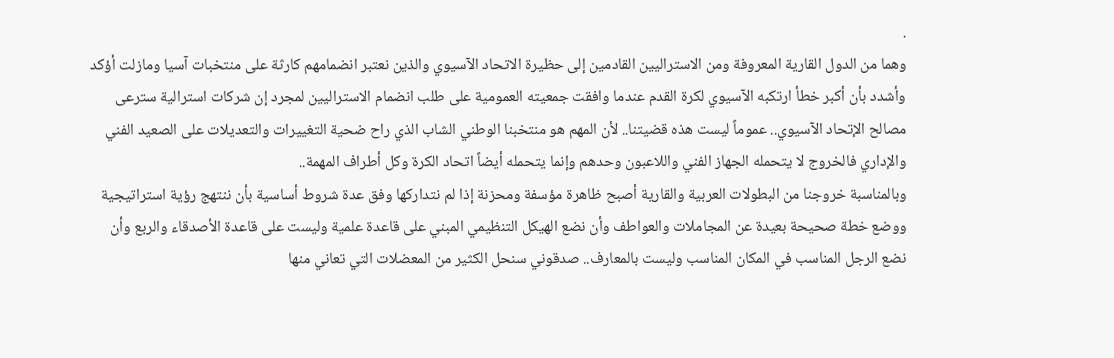.
وهما من الدول القارية المعروفة ومن الاستراليين القادمين إلى حظيرة الاتحاد الآسيوي والذين نعتبر انضمامهم كارثة على منتخبات آسيا ومازلت أؤكد وأشدد بأن أكبر خطأ ارتكبه الآسيوي لكرة القدم عندما وافقت جمعيته العمومية على طلب انضمام الاستراليين لمجرد إن شركات استرالية سترعى مصالح الإتحاد الآسيوي.. عموماً ليست هذه قضيتنا.. لأن المهم هو منتخبنا الوطني الشاب الذي راح ضحية التغييرات والتعديلات على الصعيد الفني والإداري فالخروج لا يتحمله الجهاز الفني واللاعبون وحدهم وإنما يتحمله أيضاً اتحاد الكرة وكل أطراف المهمة..
وبالمناسبة خروجنا من البطولات العربية والقارية أصبح ظاهرة مؤسفة ومحزنة إذا لم نتداركها وفق عدة شروط أساسية بأن ننتهج رؤية استراتيجية ووضع خطة صحيحة بعيدة عن المجاملات والعواطف وأن نضع الهيكل التنظيمي المبني على قاعدة علمية وليست على قاعدة الأصدقاء والربع وأن نضع الرجل المناسب في المكان المناسب وليست بالمعارف.. صدقوني سنحل الكثير من المعضلات التي تعاني منها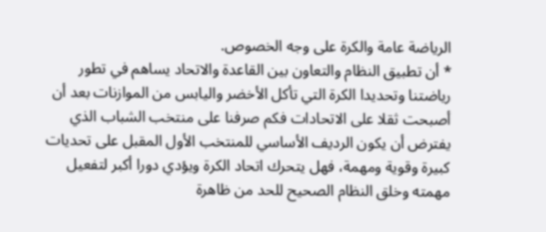الرياضة عامة والكرة على وجه الخصوص.
* أن تطبيق النظام والتعاون بين القاعدة والاتحاد يساهم في تطور رياضتنا وتحديدا الكرة التي تأكل الأخضر واليابس من الموازنات بعد أن أصبحت ثقلا على الاتحادات فكم صرفنا على منتخب الشباب الذي يفترض أن يكون الرديف الأساسي للمنتخب الأول المقبل على تحديات كبيرة وقوية ومهمة، فهل يتحرك اتحاد الكرة ويؤدي دورا أكبر لتفعيل مهمته وخلق النظام الصحيح للحد من ظاهرة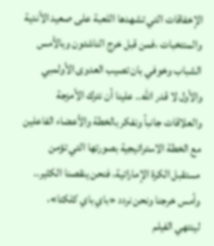الإخفاقات التي تشهدها اللعبة على صعيد الأندية والمنتخبات ،فمن قبل خرج الناشئون وبالأمس الشباب وخوفي بان تصيب العدوى الأولمبي والأول لا قدر الله.. علينا أن نترك الأمزجة والعلاقات جانباً ونفكر بالخطة والأعضاء الفاعلين مع الخطة الاستراتيجية بصورتها التي تؤمن مستقبل الكرة الإماراتية، فنحن ينقصنا الكثير.. وأمس خرجنا ونحن نردد «باي باي كلكتا»، لينتهي الفيلم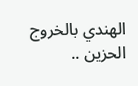الهندي بالخروج الحزين ..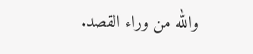والله من وراء القصد.